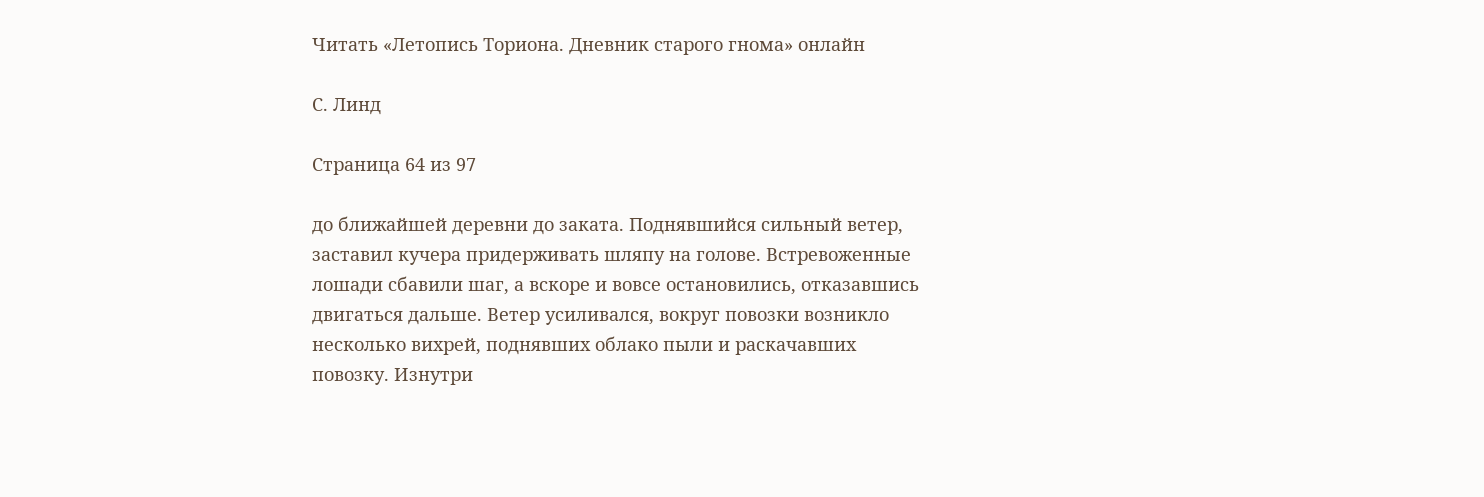Читать «Летопись Ториона. Дневник старого гнома» онлайн

С. Линд

Страница 64 из 97

до ближайшей деревни до заката. Поднявшийся сильный ветер, заставил кучера придерживать шляпу на голове. Встревоженные лошади сбавили шаг, а вскоре и вовсе остановились, отказавшись двигаться дальше. Ветер усиливался, вокруг повозки возникло несколько вихрей, поднявших облако пыли и раскачавших повозку. Изнутри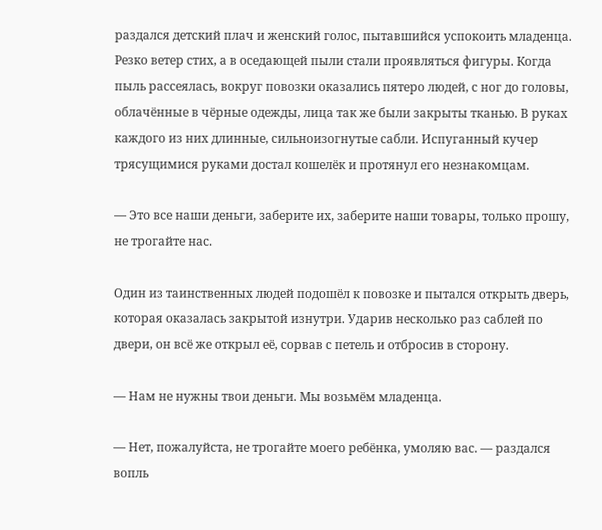раздался детский плач и женский голос, пытавшийся успокоить младенца. Резко ветер стих, а в оседающей пыли стали проявляться фигуры. Когда пыль рассеялась, вокруг повозки оказались пятеро людей, с ног до головы, облачённые в чёрные одежды, лица так же были закрыты тканью. В руках каждого из них длинные, сильноизогнутые сабли. Испуганный кучер трясущимися руками достал кошелёк и протянул его незнакомцам.

— Это все наши деньги, заберите их, заберите наши товары, только прошу, не трогайте нас.

Один из таинственных людей подошёл к повозке и пытался открыть дверь, которая оказалась закрытой изнутри. Ударив несколько раз саблей по двери, он всё же открыл её, сорвав с петель и отбросив в сторону.

— Нам не нужны твои деньги. Мы возьмём младенца.

— Нет, пожалуйста, не трогайте моего ребёнка, умоляю вас. — раздался вопль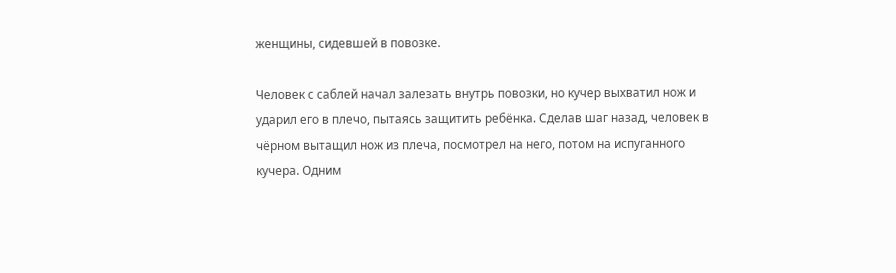женщины, сидевшей в повозке.

Человек с саблей начал залезать внутрь повозки, но кучер выхватил нож и ударил его в плечо, пытаясь защитить ребёнка. Сделав шаг назад, человек в чёрном вытащил нож из плеча, посмотрел на него, потом на испуганного кучера. Одним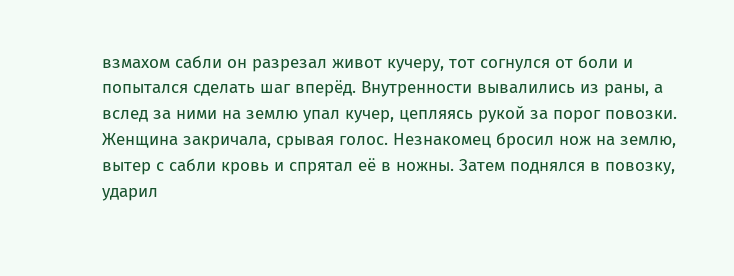взмахом сабли он разрезал живот кучеру, тот согнулся от боли и попытался сделать шаг вперёд. Внутренности вывалились из раны, а вслед за ними на землю упал кучер, цепляясь рукой за порог повозки. Женщина закричала, срывая голос. Незнакомец бросил нож на землю, вытер с сабли кровь и спрятал её в ножны. Затем поднялся в повозку, ударил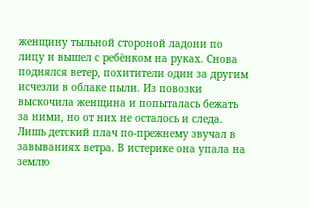женщину тыльной стороной ладони по лицу и вышел с ребёнком на руках. Снова поднялся ветер, похитители один за другим исчезли в облаке пыли. Из повозки выскочила женщина и попыталась бежать за ними, но от них не осталось и следа. Лишь детский плач по-прежнему звучал в завываниях ветра. В истерике она упала на землю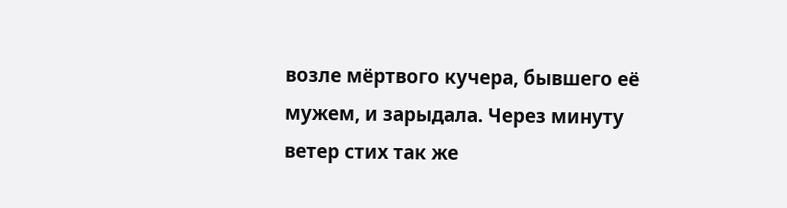возле мёртвого кучера, бывшего её мужем, и зарыдала. Через минуту ветер стих так же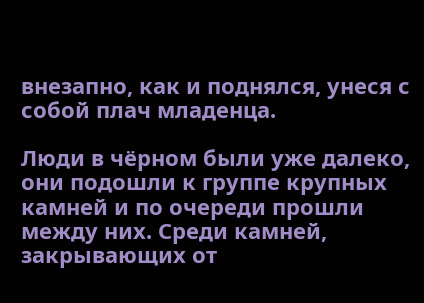внезапно, как и поднялся, унеся с собой плач младенца.

Люди в чёрном были уже далеко, они подошли к группе крупных камней и по очереди прошли между них. Среди камней, закрывающих от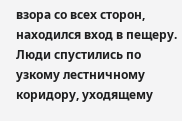взора со всех сторон, находился вход в пещеру. Люди спустились по узкому лестничному коридору, уходящему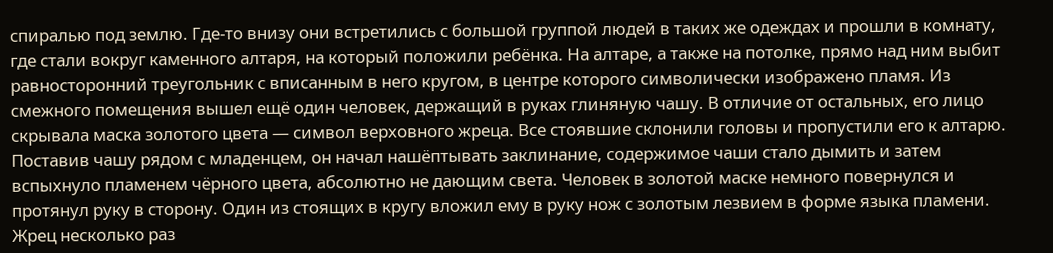спиралью под землю. Где-то внизу они встретились с большой группой людей в таких же одеждах и прошли в комнату, где стали вокруг каменного алтаря, на который положили ребёнка. На алтаре, а также на потолке, прямо над ним выбит равносторонний треугольник с вписанным в него кругом, в центре которого символически изображено пламя. Из смежного помещения вышел ещё один человек, держащий в руках глиняную чашу. В отличие от остальных, его лицо скрывала маска золотого цвета — символ верховного жреца. Все стоявшие склонили головы и пропустили его к алтарю. Поставив чашу рядом с младенцем, он начал нашёптывать заклинание, содержимое чаши стало дымить и затем вспыхнуло пламенем чёрного цвета, абсолютно не дающим света. Человек в золотой маске немного повернулся и протянул руку в сторону. Один из стоящих в кругу вложил ему в руку нож с золотым лезвием в форме языка пламени. Жрец несколько раз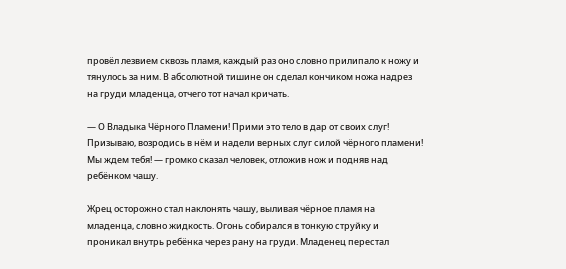провёл лезвием сквозь пламя, каждый раз оно словно прилипало к ножу и тянулось за ним. В абсолютной тишине он сделал кончиком ножа надрез на груди младенца, отчего тот начал кричать.

— О Владыка Чёрного Пламени! Прими это тело в дар от своих слуг! Призываю, возродись в нём и надели верных слуг силой чёрного пламени! Мы ждем тебя! — громко сказал человек, отложив нож и подняв над ребёнком чашу.

Жрец осторожно стал наклонять чашу, выливая чёрное пламя на младенца, словно жидкость. Огонь собирался в тонкую струйку и проникал внутрь ребёнка через рану на груди. Младенец перестал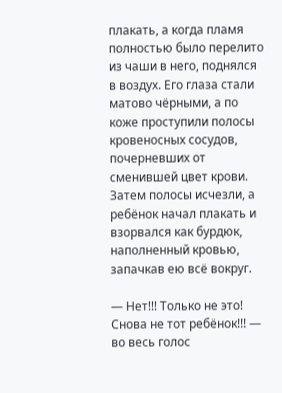плакать, а когда пламя полностью было перелито из чаши в него, поднялся в воздух. Его глаза стали матово чёрными, а по коже проступили полосы кровеносных сосудов, почерневших от сменившей цвет крови. Затем полосы исчезли, а ребёнок начал плакать и взорвался как бурдюк, наполненный кровью, запачкав ею всё вокруг.

— Нет!!! Только не это! Снова не тот ребёнок!!! — во весь голос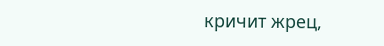кричит жрец,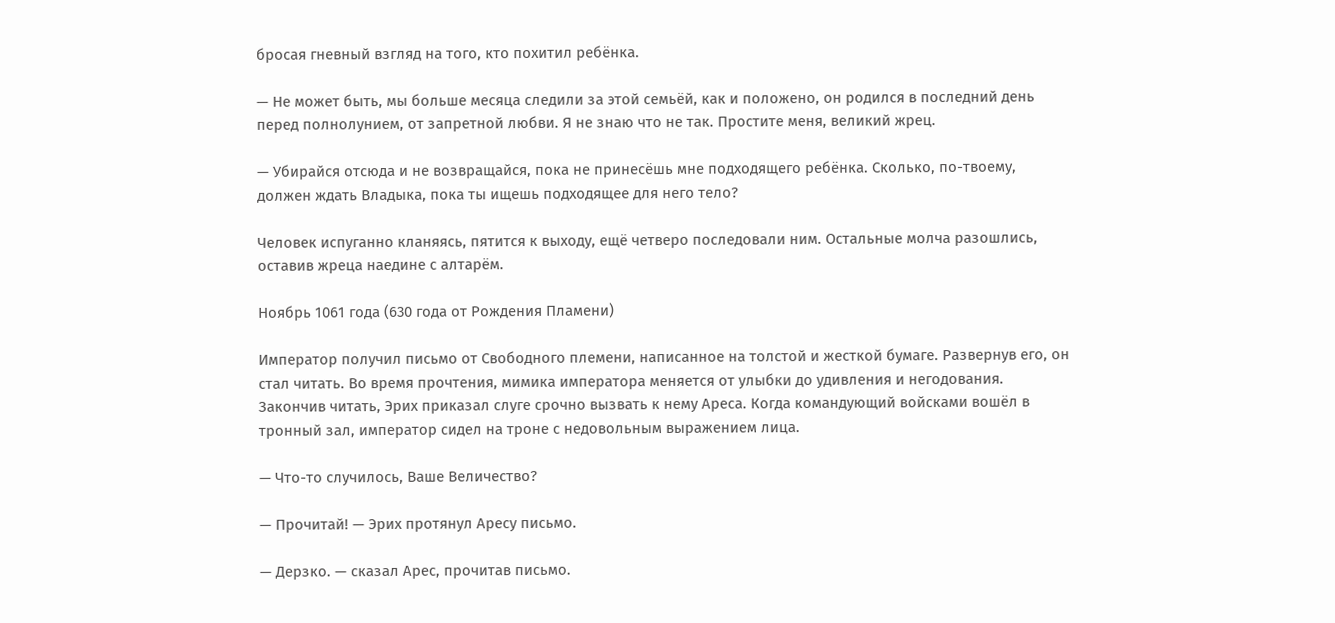бросая гневный взгляд на того, кто похитил ребёнка.

— Не может быть, мы больше месяца следили за этой семьёй, как и положено, он родился в последний день перед полнолунием, от запретной любви. Я не знаю что не так. Простите меня, великий жрец.

— Убирайся отсюда и не возвращайся, пока не принесёшь мне подходящего ребёнка. Сколько, по-твоему, должен ждать Владыка, пока ты ищешь подходящее для него тело?

Человек испуганно кланяясь, пятится к выходу, ещё четверо последовали ним. Остальные молча разошлись, оставив жреца наедине с алтарём.

Ноябрь 1061 года (630 года от Рождения Пламени)

Император получил письмо от Свободного племени, написанное на толстой и жесткой бумаге. Развернув его, он стал читать. Во время прочтения, мимика императора меняется от улыбки до удивления и негодования. Закончив читать, Эрих приказал слуге срочно вызвать к нему Ареса. Когда командующий войсками вошёл в тронный зал, император сидел на троне с недовольным выражением лица.

— Что-то случилось, Ваше Величество?

— Прочитай! — Эрих протянул Аресу письмо.

— Дерзко. — сказал Арес, прочитав письмо.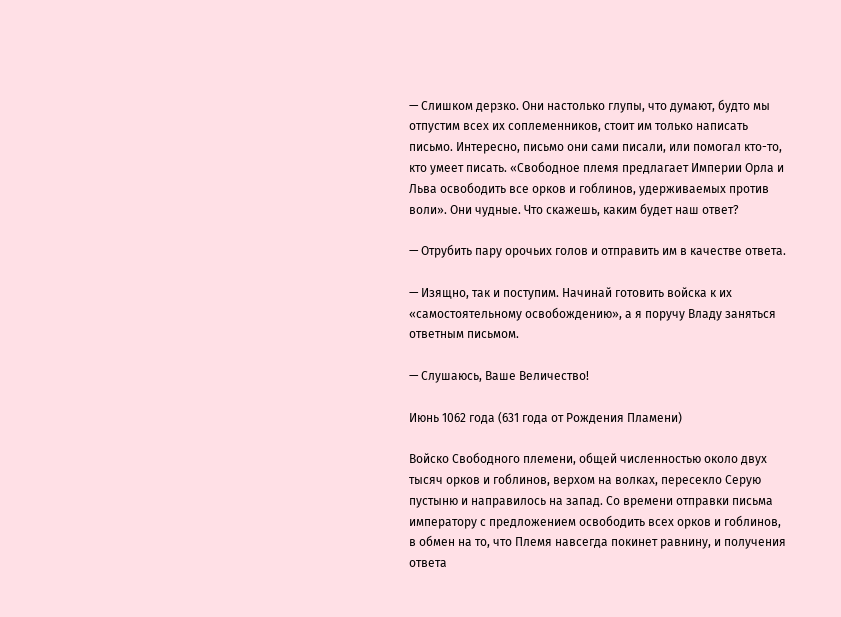— Слишком дерзко. Они настолько глупы, что думают, будто мы отпустим всех их соплеменников, стоит им только написать письмо. Интересно, письмо они сами писали, или помогал кто-то, кто умеет писать. «Свободное племя предлагает Империи Орла и Льва освободить все орков и гоблинов, удерживаемых против воли». Они чудные. Что скажешь, каким будет наш ответ?

— Отрубить пару орочьих голов и отправить им в качестве ответа.

— Изящно, так и поступим. Начинай готовить войска к их «самостоятельному освобождению», а я поручу Владу заняться ответным письмом.

— Слушаюсь, Ваше Величество!

Июнь 1062 года (631 года от Рождения Пламени)

Войско Свободного племени, общей численностью около двух тысяч орков и гоблинов, верхом на волках, пересекло Серую пустыню и направилось на запад. Со времени отправки письма императору с предложением освободить всех орков и гоблинов, в обмен на то, что Племя навсегда покинет равнину, и получения ответа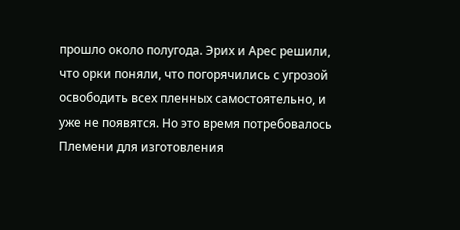прошло около полугода. Эрих и Арес решили, что орки поняли, что погорячились с угрозой освободить всех пленных самостоятельно, и уже не появятся. Но это время потребовалось Племени для изготовления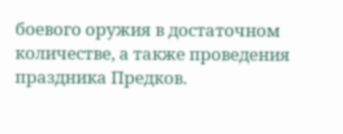боевого оружия в достаточном количестве, а также проведения праздника Предков.